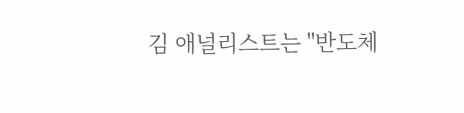김 애널리스트는 "반도체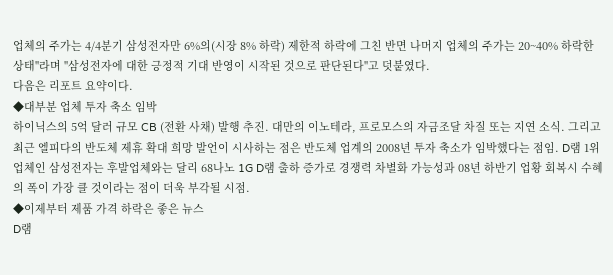업체의 주가는 4/4분기 삼성전자만 6%의(시장 8% 하락) 제한적 하락에 그친 반면 나머지 업체의 주가는 20~40% 하락한 상태"라며 "삼성전자에 대한 긍정적 기대 반영이 시작된 것으로 판단된다"고 덧붙였다.
다음은 리포트 요약이다.
◆대부분 업체 투자 축소 임박
하이닉스의 5억 달러 규모 CB (전환 사채) 발행 추진. 대만의 이노테라, 프로모스의 자금조달 차질 또는 지연 소식. 그리고 최근 엘피다의 반도체 제휴 확대 희망 발언이 시사하는 점은 반도체 업계의 2008년 투자 축소가 임박했다는 점임. D램 1위업체인 삼성전자는 후발업체와는 달리 68나노 1G D램 출하 증가로 경쟁력 차별화 가능성과 08년 하반기 업황 회복시 수혜의 폭이 가장 클 것이라는 점이 더욱 부각될 시점.
◆이제부터 제품 가격 하락은 좋은 뉴스
D램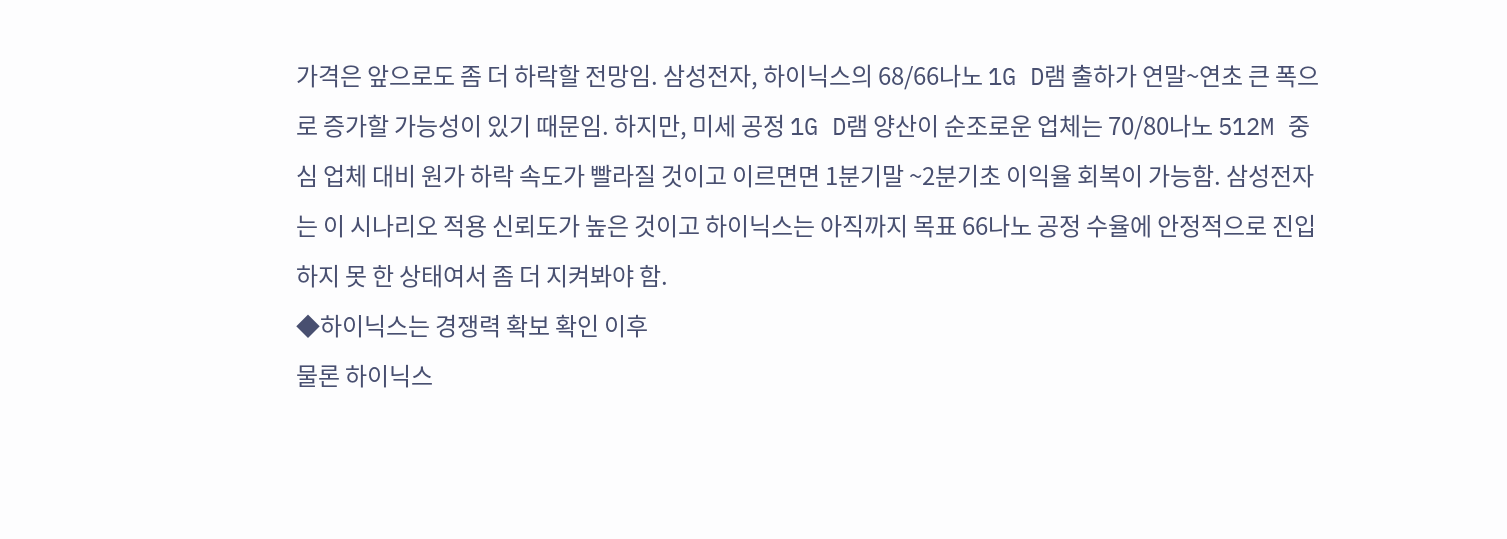가격은 앞으로도 좀 더 하락할 전망임. 삼성전자, 하이닉스의 68/66나노 1G D램 출하가 연말~연초 큰 폭으로 증가할 가능성이 있기 때문임. 하지만, 미세 공정 1G D램 양산이 순조로운 업체는 70/80나노 512M 중심 업체 대비 원가 하락 속도가 빨라질 것이고 이르면면 1분기말 ~2분기초 이익율 회복이 가능함. 삼성전자는 이 시나리오 적용 신뢰도가 높은 것이고 하이닉스는 아직까지 목표 66나노 공정 수율에 안정적으로 진입하지 못 한 상태여서 좀 더 지켜봐야 함.
◆하이닉스는 경쟁력 확보 확인 이후
물론 하이닉스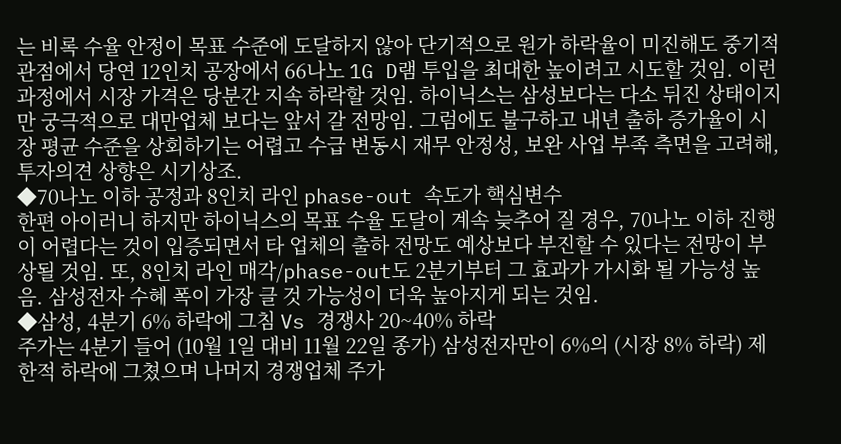는 비록 수율 안정이 목표 수준에 도달하지 않아 단기적으로 원가 하락율이 미진해도 중기적 관점에서 당연 12인치 공장에서 66나노 1G D램 투입을 최대한 높이려고 시도할 것임. 이런 과정에서 시장 가격은 당분간 지속 하락할 것임. 하이닉스는 삼성보다는 다소 뒤진 상태이지만 궁극적으로 대만업체 보다는 앞서 갈 전망임. 그럼에도 불구하고 내년 출하 증가율이 시장 평균 수준을 상회하기는 어렵고 수급 변동시 재무 안정성, 보완 사업 부족 측면을 고려해, 투자의견 상향은 시기상조.
◆70나노 이하 공정과 8인치 라인 phase-out 속도가 핵심변수
한편 아이러니 하지만 하이닉스의 목표 수율 도달이 계속 늦추어 질 경우, 70나노 이하 진행이 어렵다는 것이 입증되면서 타 업체의 출하 전망도 예상보다 부진할 수 있다는 전망이 부상될 것임. 또, 8인치 라인 매각/phase-out도 2분기부터 그 효과가 가시화 될 가능성 높음. 삼성전자 수혜 폭이 가장 클 것 가능성이 더욱 높아지게 되는 것임.
◆삼성, 4분기 6% 하락에 그침 Vs 경쟁사 20~40% 하락
주가는 4분기 들어 (10월 1일 대비 11월 22일 종가) 삼성전자만이 6%의 (시장 8% 하락) 제한적 하락에 그쳤으며 나머지 경쟁업체 주가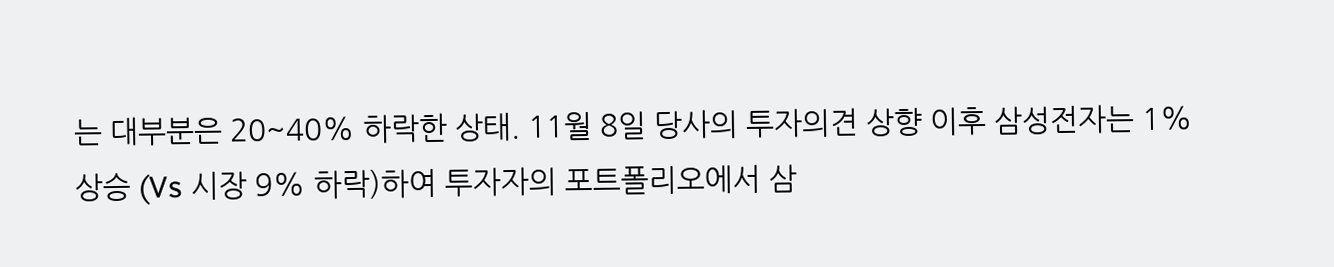는 대부분은 20~40% 하락한 상태. 11월 8일 당사의 투자의견 상향 이후 삼성전자는 1% 상승 (Vs 시장 9% 하락)하여 투자자의 포트폴리오에서 삼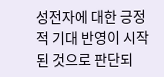성전자에 대한 긍정적 기대 반영이 시작된 것으로 판단되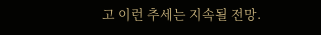고 이런 추세는 지속될 전망.